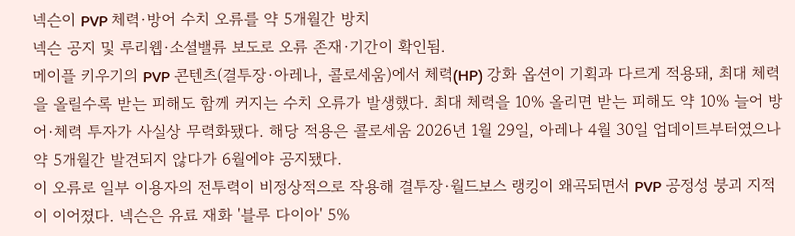넥슨이 PVP 체력·방어 수치 오류를 약 5개월간 방치
넥슨 공지 및 루리웹·소셜밸류 보도로 오류 존재·기간이 확인됨.
메이플 키우기의 PVP 콘텐츠(결투장·아레나, 콜로세움)에서 체력(HP) 강화 옵션이 기획과 다르게 적용돼, 최대 체력을 올릴수록 받는 피해도 함께 커지는 수치 오류가 발생했다. 최대 체력을 10% 올리면 받는 피해도 약 10% 늘어 방어·체력 투자가 사실상 무력화됐다. 해당 적용은 콜로세움 2026년 1월 29일, 아레나 4월 30일 업데이트부터였으나 약 5개월간 발견되지 않다가 6월에야 공지됐다.
이 오류로 일부 이용자의 전투력이 비정상적으로 작용해 결투장·월드보스 랭킹이 왜곡되면서 PVP 공정성 붕괴 지적이 이어졌다. 넥슨은 유료 재화 '블루 다이아' 5%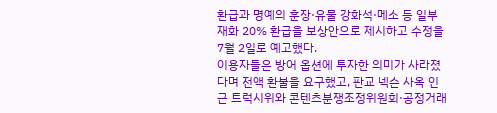환급과 명예의 훈장·유물 강화석·메소 등 일부 재화 20% 환급을 보상안으로 제시하고 수정을 7월 2일로 예고했다.
이용자들은 방어 옵션에 투자한 의미가 사라졌다며 전액 환불을 요구했고, 판교 넥슨 사옥 인근 트럭시위와 콘텐츠분쟁조정위원회·공정거래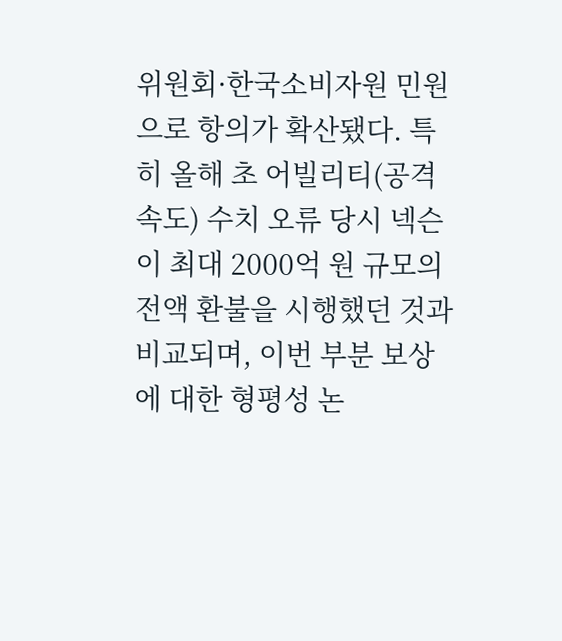위원회·한국소비자원 민원으로 항의가 확산됐다. 특히 올해 초 어빌리티(공격 속도) 수치 오류 당시 넥슨이 최대 2000억 원 규모의 전액 환불을 시행했던 것과 비교되며, 이번 부분 보상에 대한 형평성 논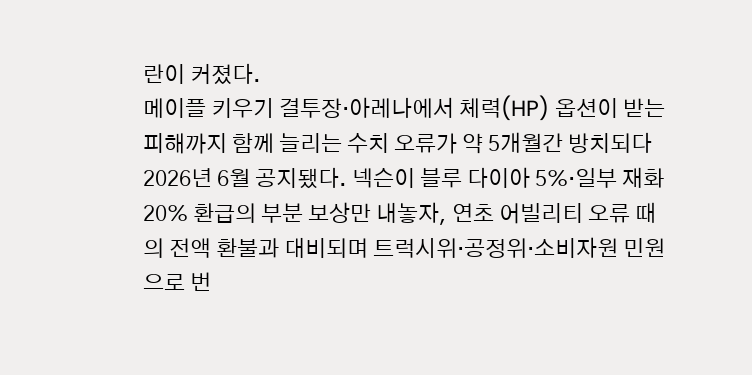란이 커졌다.
메이플 키우기 결투장·아레나에서 체력(HP) 옵션이 받는 피해까지 함께 늘리는 수치 오류가 약 5개월간 방치되다 2026년 6월 공지됐다. 넥슨이 블루 다이아 5%·일부 재화 20% 환급의 부분 보상만 내놓자, 연초 어빌리티 오류 때의 전액 환불과 대비되며 트럭시위·공정위·소비자원 민원으로 번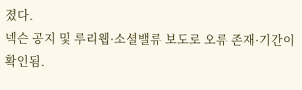졌다.
넥슨 공지 및 루리웹·소셜밸류 보도로 오류 존재·기간이 확인됨.